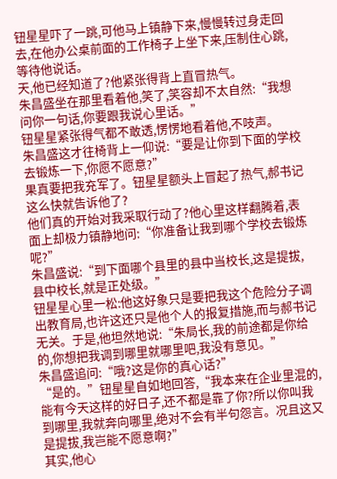钮星星吓了一跳,可他马上镇静下来,慢慢转过身走回去,在他办公桌前面的工作椅子上坐下来,压制住心跳,等待他说话。
天,他已经知道了?他紧张得背上直冒热气。
朱昌盛坐在那里看着他,笑了,笑容却不太自然:“我想问你一句话,你要跟我说心里话。”
钮星星紧张得气都不敢透,愣愣地看着他,不吱声。
朱昌盛这才往椅背上一仰说:“要是让你到下面的学校去锻炼一下,你愿不愿意?”
果真要把我充军了。钮星星额头上冒起了热气,郝书记这么快就告诉他了?
他们真的开始对我采取行动了?他心里这样翻腾着,表面上却极力镇静地问:“你准备让我到哪个学校去锻炼呢?”
朱昌盛说:“到下面哪个县里的县中当校长,这是提拔,县中校长,就是正处级。”
钮星星心里一松:他这好象只是要把我这个危险分子调出教育局,也许这还只是他个人的报复措施,而与郝书记无关。于是,他坦然地说:“朱局长,我的前途都是你给的,你想把我调到哪里就哪里吧,我没有意见。”
朱昌盛追问:“哦?这是你的真心话?”
“是的。”钮星星自如地回答,“我本来在企业里混的,能有今天这样的好日子,还不都是靠了你?所以你叫我到哪里,我就奔向哪里,绝对不会有半句怨言。况且这又是提拔,我岂能不愿意啊?”
其实,他心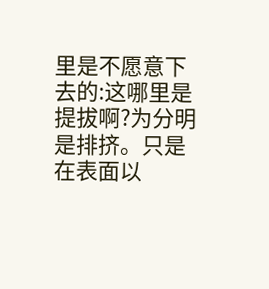里是不愿意下去的:这哪里是提拔啊?为分明是排挤。只是在表面以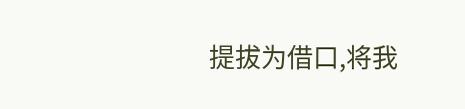提拔为借口,将我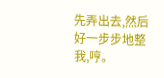先弄出去,然后好一步步地整我,哼。